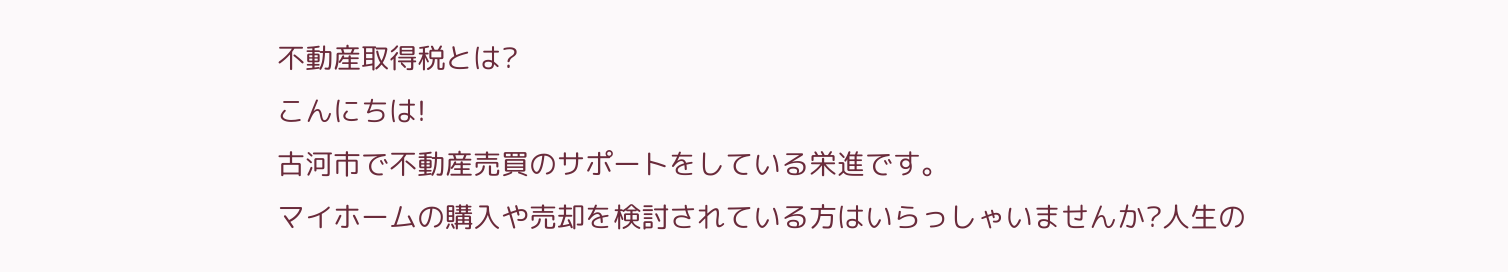不動産取得税とは?
こんにちは!
古河市で不動産売買のサポートをしている栄進です。
マイホームの購入や売却を検討されている方はいらっしゃいませんか?人生の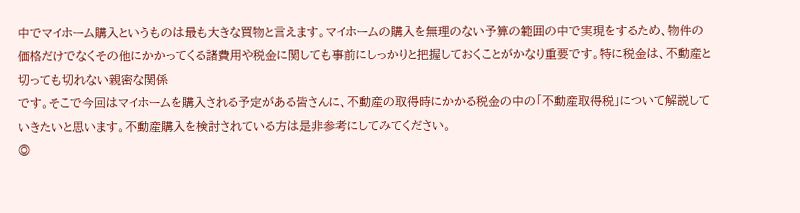中でマイホーム購入というものは最も大きな買物と言えます。マイホームの購入を無理のない予算の範囲の中で実現をするため、物件の価格だけでなくその他にかかってくる諸費用や税金に関しても事前にしっかりと把握しておくことがかなり重要です。特に税金は、不動産と切っても切れない親密な関係
です。そこで今回はマイホームを購入される予定がある皆さんに、不動産の取得時にかかる税金の中の「不動産取得税」について解説していきたいと思います。不動産購入を検討されている方は是非参考にしてみてください。
◎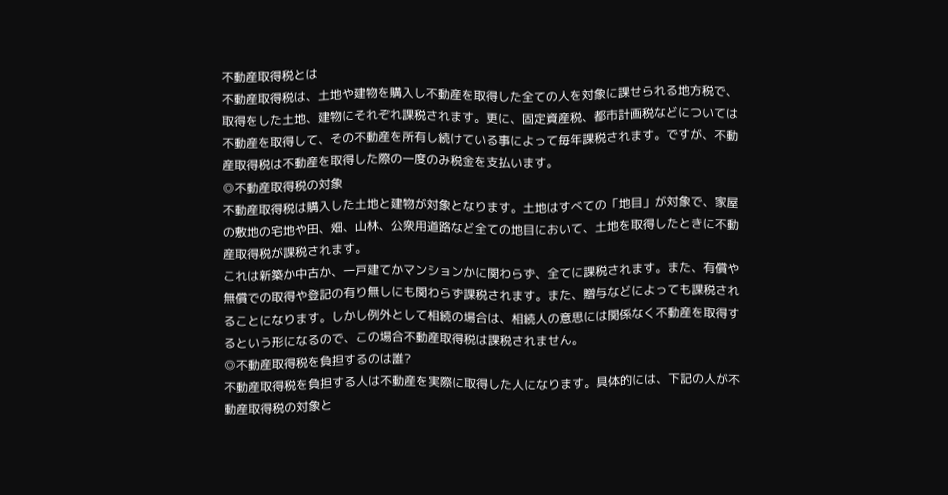不動産取得税とは
不動産取得税は、土地や建物を購入し不動産を取得した全ての人を対象に課せられる地方税で、取得をした土地、建物にそれぞれ課税されます。更に、固定資産税、都市計画税などについては不動産を取得して、その不動産を所有し続けている事によって毎年課税されます。ですが、不動産取得税は不動産を取得した際の一度のみ税金を支払います。
◎不動産取得税の対象
不動産取得税は購入した土地と建物が対象となります。土地はすべての「地目」が対象で、家屋の敷地の宅地や田、畑、山林、公衆用道路など全ての地目において、土地を取得したときに不動産取得税が課税されます。
これは新築か中古か、一戸建てかマンションかに関わらず、全てに課税されます。また、有償や無償での取得や登記の有り無しにも関わらず課税されます。また、贈与などによっても課税されることになります。しかし例外として相続の場合は、相続人の意思には関係なく不動産を取得するという形になるので、この場合不動産取得税は課税されません。
◎不動産取得税を負担するのは誰?
不動産取得税を負担する人は不動産を実際に取得した人になります。具体的には、下記の人が不動産取得税の対象と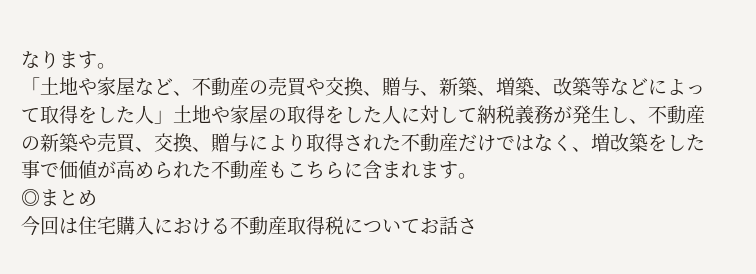なります。
「土地や家屋など、不動産の売買や交換、贈与、新築、増築、改築等などによって取得をした人」土地や家屋の取得をした人に対して納税義務が発生し、不動産の新築や売買、交換、贈与により取得された不動産だけではなく、増改築をした事で価値が高められた不動産もこちらに含まれます。
◎まとめ
今回は住宅購入における不動産取得税についてお話さ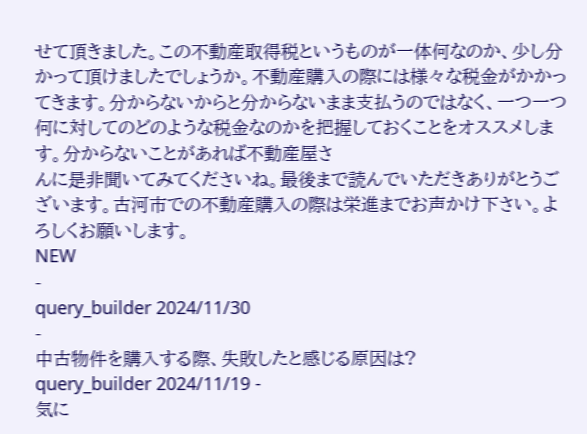せて頂きました。この不動産取得税というものが一体何なのか、少し分かって頂けましたでしょうか。不動産購入の際には様々な税金がかかってきます。分からないからと分からないまま支払うのではなく、一つ一つ何に対してのどのような税金なのかを把握しておくことをオススメします。分からないことがあれば不動産屋さ
んに是非聞いてみてくださいね。最後まで読んでいただきありがとうございます。古河市での不動産購入の際は栄進までお声かけ下さい。よろしくお願いします。
NEW
-
query_builder 2024/11/30
-
中古物件を購入する際、失敗したと感じる原因は?
query_builder 2024/11/19 -
気に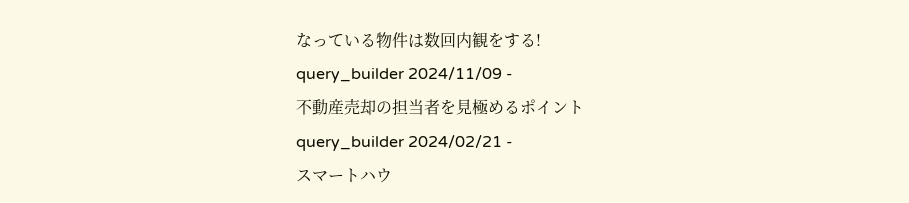なっている物件は数回内観をする!
query_builder 2024/11/09 -
不動産売却の担当者を見極めるポイント
query_builder 2024/02/21 -
スマートハウ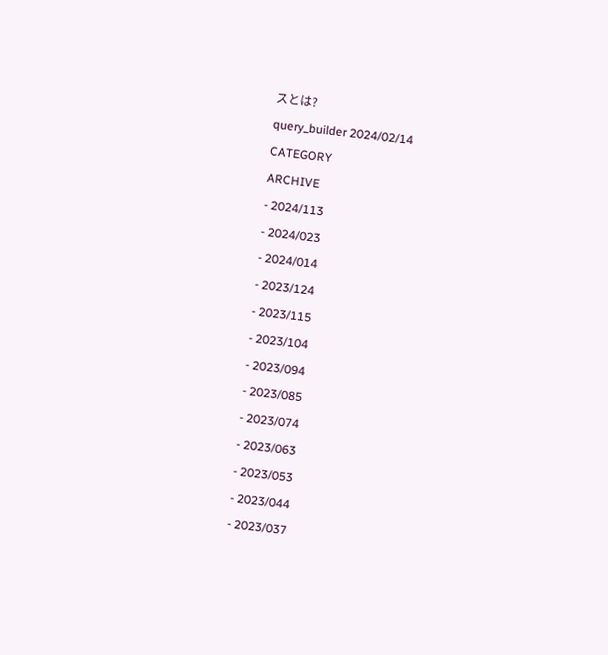スとは?
query_builder 2024/02/14
CATEGORY
ARCHIVE
- 2024/113
- 2024/023
- 2024/014
- 2023/124
- 2023/115
- 2023/104
- 2023/094
- 2023/085
- 2023/074
- 2023/063
- 2023/053
- 2023/044
- 2023/037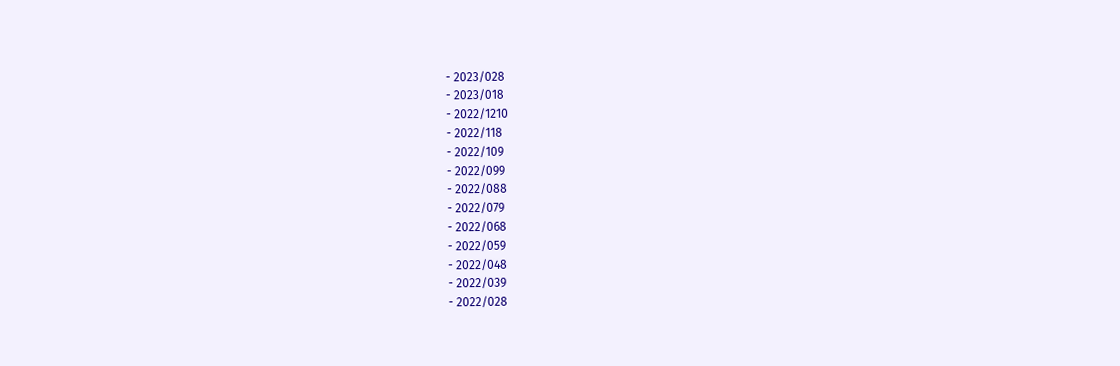- 2023/028
- 2023/018
- 2022/1210
- 2022/118
- 2022/109
- 2022/099
- 2022/088
- 2022/079
- 2022/068
- 2022/059
- 2022/048
- 2022/039
- 2022/028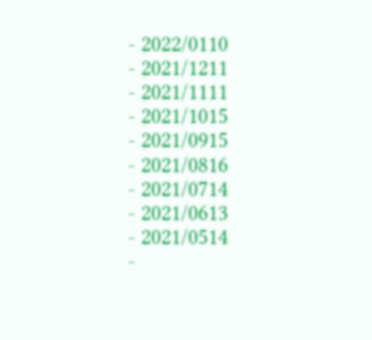- 2022/0110
- 2021/1211
- 2021/1111
- 2021/1015
- 2021/0915
- 2021/0816
- 2021/0714
- 2021/0613
- 2021/0514
-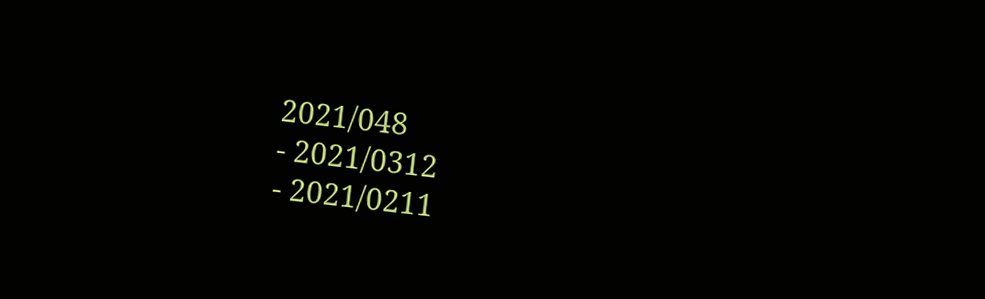2021/048
- 2021/0312
- 2021/0211